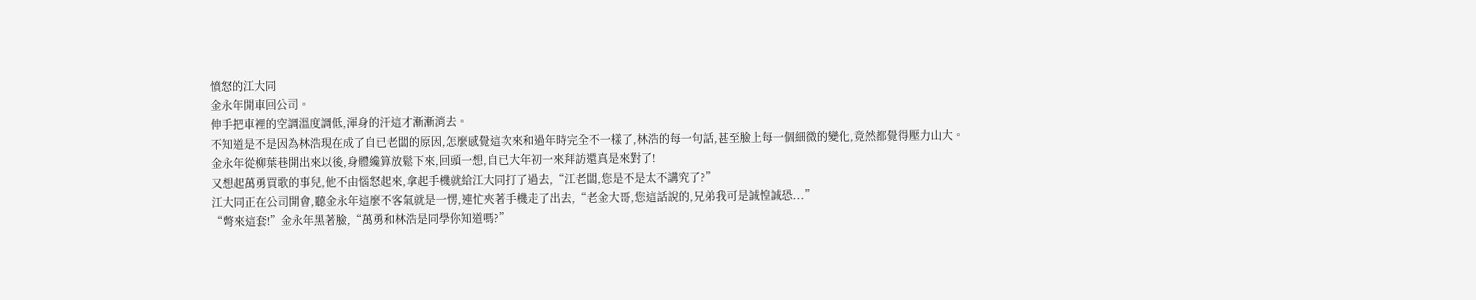憤怒的江大同
金永年開車回公司。
伸手把車裡的空調溫度調低,渾身的汗這才漸漸消去。
不知道是不是因為林浩現在成了自已老闆的原因,怎麼感覺這次來和過年時完全不一樣了,林浩的每一句話,甚至臉上每一個細微的變化,竟然都覺得壓力山大。
金永年從柳葉巷開出來以後,身體纔算放鬆下來,回頭一想,自已大年初一來拜訪還真是來對了!
又想起萬勇買歌的事兒,他不由惱怒起來,拿起手機就給江大同打了過去,“江老闆,您是不是太不講究了?”
江大同正在公司開會,聽金永年這麼不客氣就是一愣,連忙夾著手機走了出去,“老金大哥,您這話說的,兄弟我可是誠惶誠恐...”
“彆來這套!”金永年黑著臉,“萬勇和林浩是同學你知道嗎?”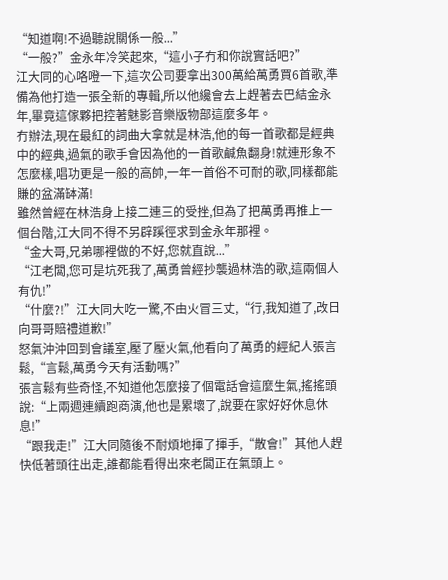“知道啊!不過聽說關係一般...”
“一般?”金永年冷笑起來,“這小子冇和你說實話吧?”
江大同的心咯噔一下,這次公司要拿出300萬給萬勇買6首歌,準備為他打造一張全新的專輯,所以他纔會去上趕著去巴結金永年,畢竟這傢夥把控著魅影音樂版物部這麼多年。
冇辦法,現在最紅的詞曲大拿就是林浩,他的每一首歌都是經典中的經典,過氣的歌手會因為他的一首歌鹹魚翻身!就連形象不怎麼樣,唱功更是一般的高帥,一年一首俗不可耐的歌,同樣都能賺的盆滿缽滿!
雖然曾經在林浩身上接二連三的受挫,但為了把萬勇再推上一個台階,江大同不得不另辟蹊徑求到金永年那裡。
“金大哥,兄弟哪裡做的不好,您就直說...”
“江老闆,您可是坑死我了,萬勇曾經抄襲過林浩的歌,這兩個人有仇!”
“什麼?!”江大同大吃一驚,不由火冒三丈,“行,我知道了,改日向哥哥賠禮道歉!”
怒氣沖沖回到會議室,壓了壓火氣,他看向了萬勇的經紀人張言鬆,“言鬆,萬勇今天有活動嗎?”
張言鬆有些奇怪,不知道他怎麼接了個電話會這麼生氣,搖搖頭說:“上兩週連續跑商演,他也是累壞了,說要在家好好休息休息!”
“跟我走!”江大同隨後不耐煩地揮了揮手,“散會!”其他人趕快低著頭往出走,誰都能看得出來老闆正在氣頭上。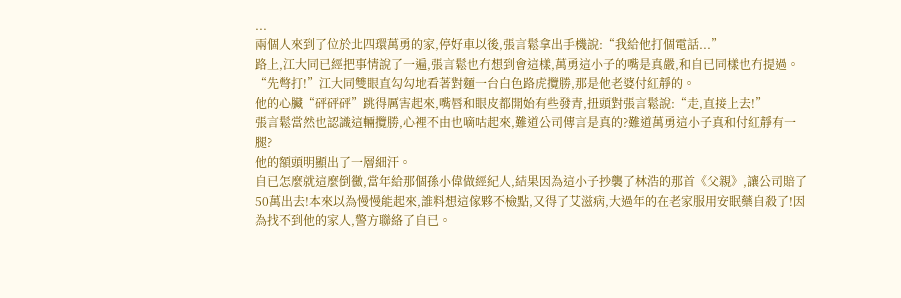...
兩個人來到了位於北四環萬勇的家,停好車以後,張言鬆拿出手機說:“我給他打個電話...”
路上,江大同已經把事情說了一遍,張言鬆也冇想到會這樣,萬勇這小子的嘴是真嚴,和自已同樣也冇提過。
“先彆打!”江大同雙眼直勾勾地看著對麵一台白色路虎攬勝,那是他老婆付紅靜的。
他的心臟“砰砰砰”跳得厲害起來,嘴唇和眼皮都開始有些發青,扭頭對張言鬆說:“走,直接上去!”
張言鬆當然也認識這輛攬勝,心裡不由也嘀咕起來,難道公司傳言是真的?難道萬勇這小子真和付紅靜有一腿?
他的額頭明顯出了一層細汗。
自已怎麼就這麼倒黴,當年給那個孫小偉做經紀人,結果因為這小子抄襲了林浩的那首《父親》,讓公司賠了50萬出去!本來以為慢慢能起來,誰料想這傢夥不檢點,又得了艾滋病,大過年的在老家服用安眠藥自殺了!因為找不到他的家人,警方聯絡了自已。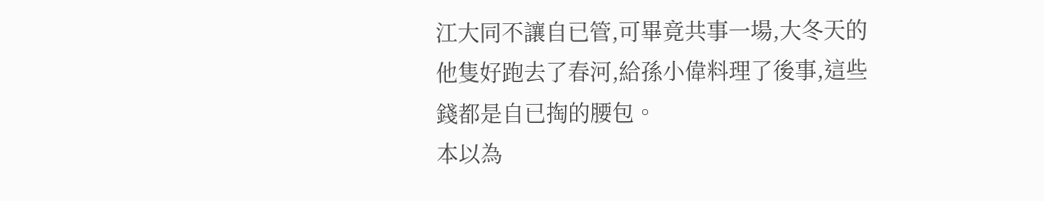江大同不讓自已管,可畢竟共事一場,大冬天的他隻好跑去了春河,給孫小偉料理了後事,這些錢都是自已掏的腰包。
本以為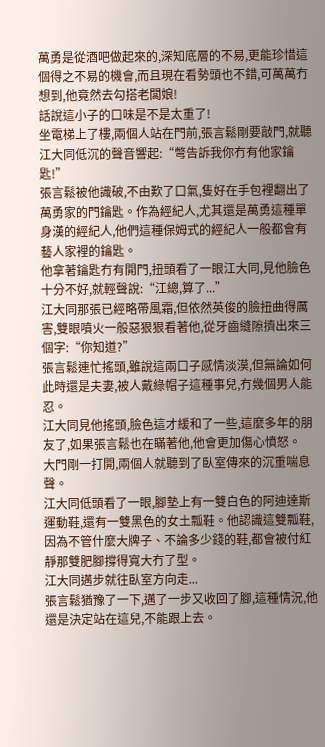萬勇是從酒吧做起來的,深知底層的不易,更能珍惜這個得之不易的機會,而且現在看勢頭也不錯,可萬萬冇想到,他竟然去勾搭老闆娘!
話說這小子的口味是不是太重了!
坐電梯上了樓,兩個人站在門前,張言鬆剛要敲門,就聽江大同低沉的聲音響起:“彆告訴我你冇有他家鑰匙!”
張言鬆被他識破,不由歎了口氣,隻好在手包裡翻出了萬勇家的門鑰匙。作為經紀人,尤其還是萬勇這種單身漢的經紀人,他們這種保姆式的經紀人一般都會有藝人家裡的鑰匙。
他拿著鑰匙冇有開門,扭頭看了一眼江大同,見他臉色十分不好,就輕聲說:“江總,算了...”
江大同那張已經略帶風霜,但依然英俊的臉扭曲得厲害,雙眼噴火一般惡狠狠看著他,從牙齒縫隙擠出來三個字:“你知道?”
張言鬆連忙搖頭,雖說這兩口子感情淡漠,但無論如何此時還是夫妻,被人戴綠帽子這種事兒,冇幾個男人能忍。
江大同見他搖頭,臉色這才緩和了一些,這麼多年的朋友了,如果張言鬆也在瞞著他,他會更加傷心憤怒。
大門剛一打開,兩個人就聽到了臥室傳來的沉重喘息聲。
江大同低頭看了一眼,腳墊上有一雙白色的阿迪達斯運動鞋,還有一雙黑色的女土瓢鞋。他認識這雙瓢鞋,因為不管什麼大牌子、不論多少錢的鞋,都會被付紅靜那雙肥腳撐得寬大冇了型。
江大同邁步就往臥室方向走...
張言鬆猶豫了一下,邁了一步又收回了腳,這種情況,他還是決定站在這兒,不能跟上去。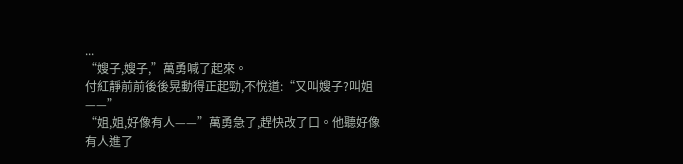...
“嫂子,嫂子,”萬勇喊了起來。
付紅靜前前後後晃動得正起勁,不悅道:“又叫嫂子?叫姐——”
“姐,姐,好像有人——”萬勇急了,趕快改了口。他聽好像有人進了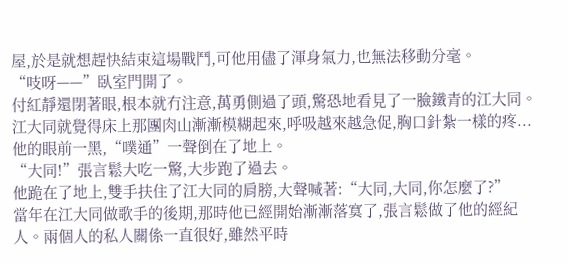屋,於是就想趕快結束這場戰鬥,可他用儘了渾身氣力,也無法移動分毫。
“吱呀——”臥室門開了。
付紅靜還閉著眼,根本就冇注意,萬勇側過了頭,驚恐地看見了一臉鐵青的江大同。
江大同就覺得床上那團肉山漸漸模糊起來,呼吸越來越急促,胸口針紮一樣的疼...
他的眼前一黑,“噗通”一聲倒在了地上。
“大同!”張言鬆大吃一驚,大步跑了過去。
他跪在了地上,雙手扶住了江大同的肩膀,大聲喊著:“大同,大同,你怎麼了?”
當年在江大同做歌手的後期,那時他已經開始漸漸落寞了,張言鬆做了他的經紀人。兩個人的私人關係一直很好,雖然平時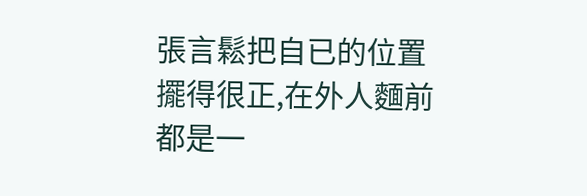張言鬆把自已的位置擺得很正,在外人麵前都是一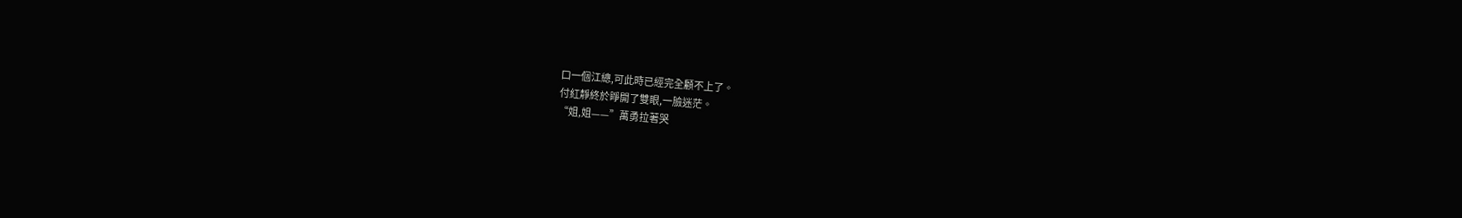口一個江總,可此時已經完全顧不上了。
付紅靜終於睜開了雙眼,一臉迷茫。
“姐,姐——”萬勇拉著哭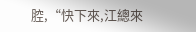腔,“快下來,江總來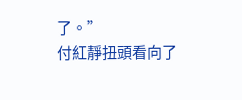了。”
付紅靜扭頭看向了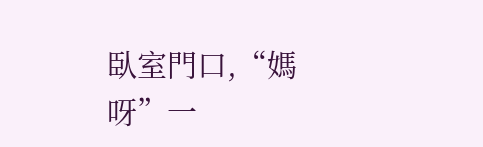臥室門口,“媽呀”一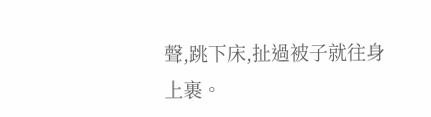聲,跳下床,扯過被子就往身上裹。